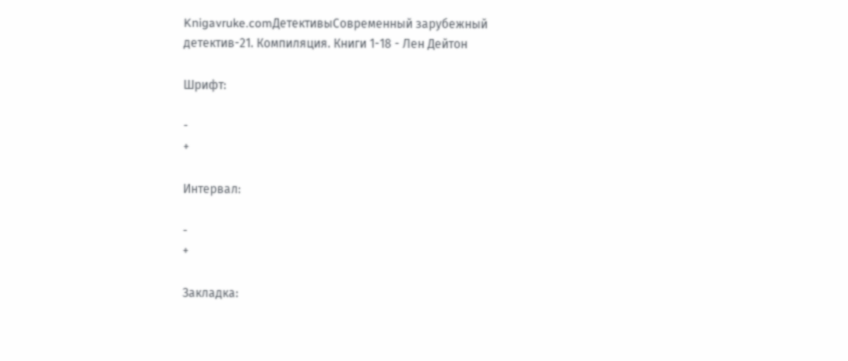Knigavruke.comДетективыСовременный зарубежный детектив-21. Компиляция. Книги 1-18 - Лен Дейтон

Шрифт:

-
+

Интервал:

-
+

Закладка: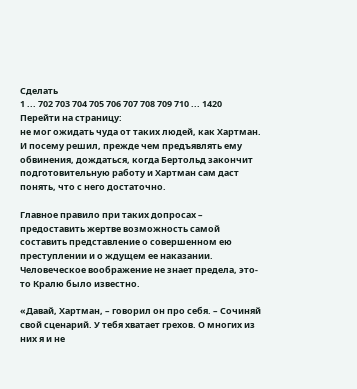Сделать
1 ... 702 703 704 705 706 707 708 709 710 ... 1420
Перейти на страницу:
не мог ожидать чуда от таких людей, как Хартман. И посему решил, прежде чем предъявлять ему обвинения, дождаться, когда Бертольд закончит подготовительную работу и Хартман сам даст понять, что с него достаточно.

Главное правило при таких допросах – предоставить жертве возможность самой составить представление о совершенном ею преступлении и о ждущем ее наказании. Человеческое воображение не знает предела, это-то Кралю было известно.

«Давай, Хартман, – говорил он про себя. – Сочиняй свой сценарий. У тебя хватает грехов. О многих из них я и не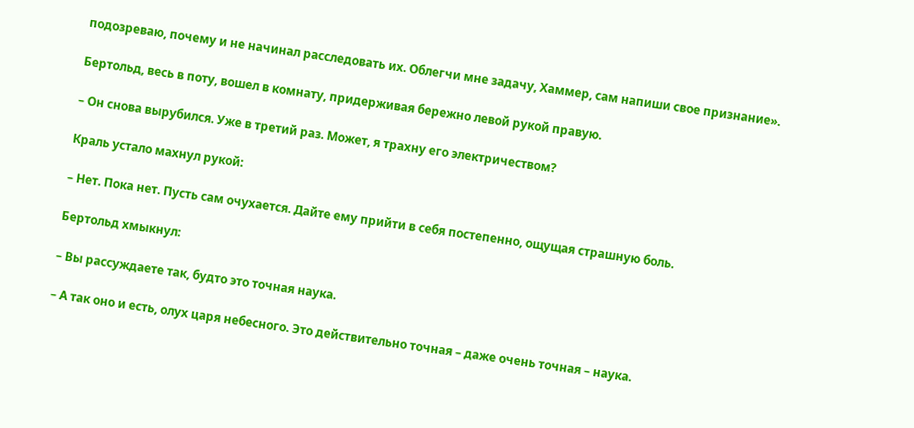подозреваю, почему и не начинал расследовать их. Облегчи мне задачу, Хаммер, сам напиши свое признание».

Бертольд, весь в поту, вошел в комнату, придерживая бережно левой рукой правую.

– Он снова вырубился. Уже в третий раз. Может, я трахну его электричеством?

Краль устало махнул рукой:

– Нет. Пока нет. Пусть сам очухается. Дайте ему прийти в себя постепенно, ощущая страшную боль.

Бертольд хмыкнул:

– Вы рассуждаете так, будто это точная наука.

– А так оно и есть, олух царя небесного. Это действительно точная – даже очень точная – наука.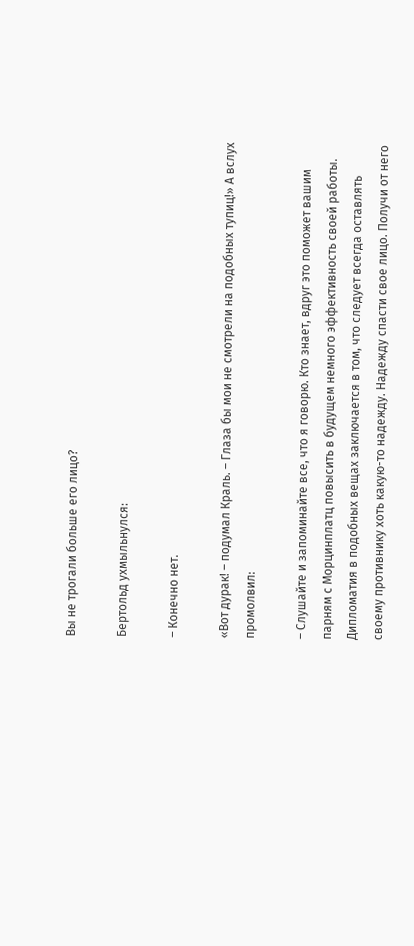Вы не трогали больше его лицо?

Бертольд ухмыльнулся:

– Конечно нет.

«Вот дурак! – подумал Краль. – Глаза бы мои не смотрели на подобных тупиц!» А вслух промолвил:

– Слушайте и запоминайте все, что я говорю. Кто знает, вдруг это поможет вашим парням с Морцинплатц повысить в будущем немного эффективность своей работы. Дипломатия в подобных вещах заключается в том, что следует всегда оставлять своему противнику хоть какую-то надежду. Надежду спасти свое лицо. Получи от него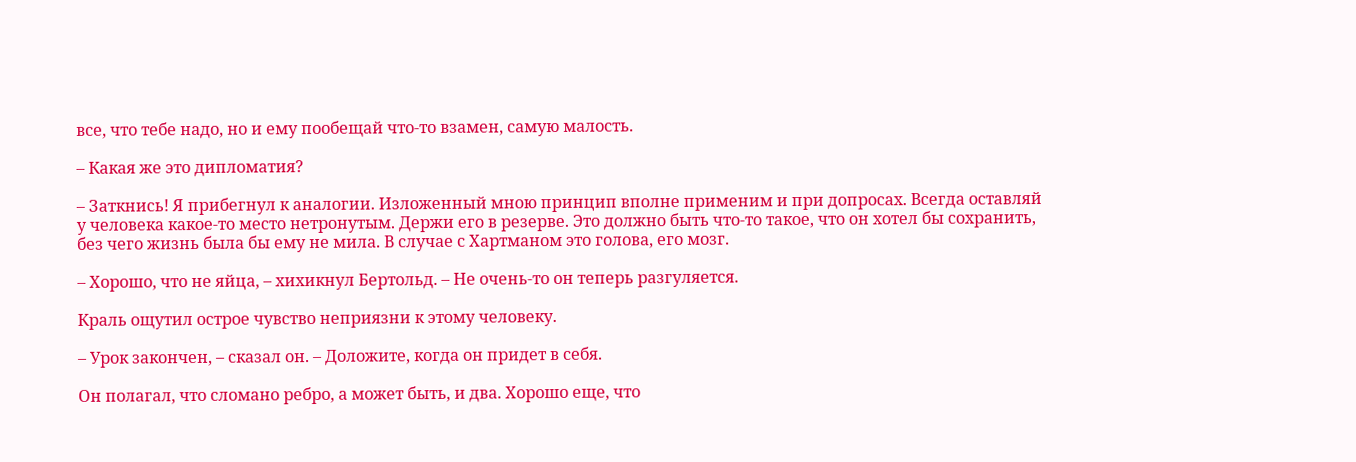все, что тебе надо, но и ему пообещай что-то взамен, самую малость.

– Какая же это дипломатия?

– Заткнись! Я прибегнул к аналогии. Изложенный мною принцип вполне применим и при допросах. Всегда оставляй у человека какое-то место нетронутым. Держи его в резерве. Это должно быть что-то такое, что он хотел бы сохранить, без чего жизнь была бы ему не мила. В случае с Хартманом это голова, его мозг.

– Хорошо, что не яйца, – хихикнул Бертольд. – Не очень-то он теперь разгуляется.

Краль ощутил острое чувство неприязни к этому человеку.

– Урок закончен, – сказал он. – Доложите, когда он придет в себя.

Он полагал, что сломано ребро, а может быть, и два. Хорошо еще, что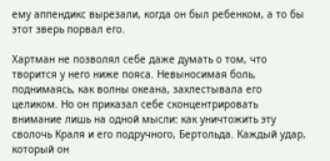ему аппендикс вырезали, когда он был ребенком, а то бы этот зверь порвал его.

Хартман не позволял себе даже думать о том, что творится у него ниже пояса. Невыносимая боль, поднимаясь, как волны океана, захлестывала его целиком. Но он приказал себе сконцентрировать внимание лишь на одной мысли: как уничтожить эту сволочь Краля и его подручного, Бертольда. Каждый удар, который он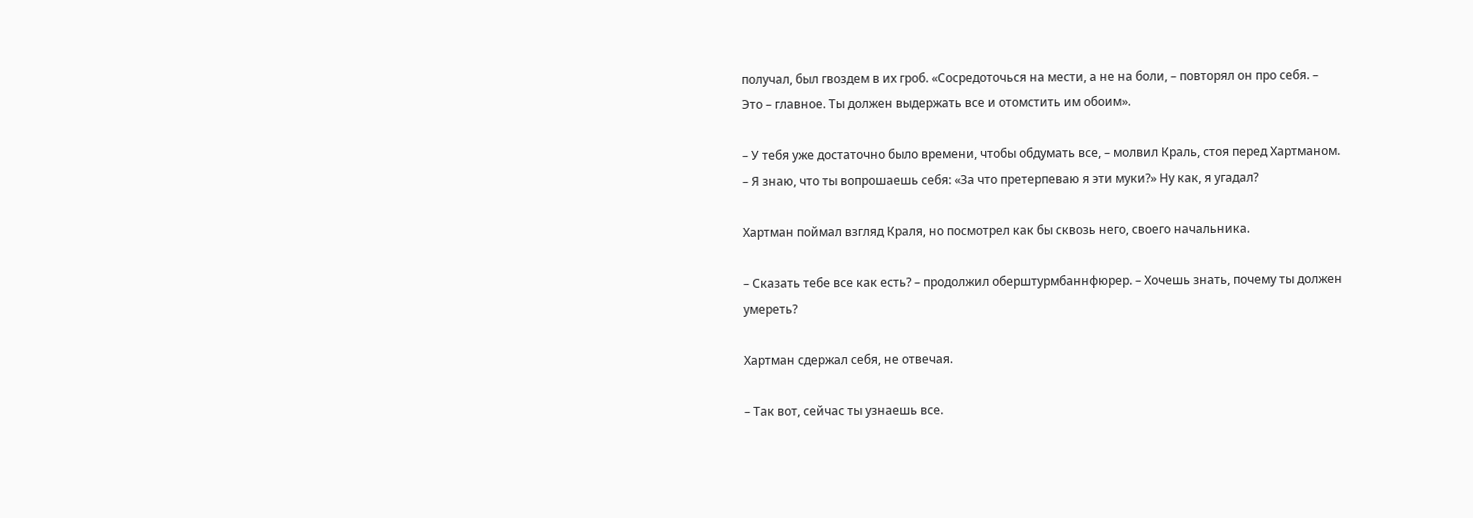получал, был гвоздем в их гроб. «Сосредоточься на мести, а не на боли, – повторял он про себя. – Это – главное. Ты должен выдержать все и отомстить им обоим».

– У тебя уже достаточно было времени, чтобы обдумать все, – молвил Краль, стоя перед Хартманом. – Я знаю, что ты вопрошаешь себя: «За что претерпеваю я эти муки?» Ну как, я угадал?

Хартман поймал взгляд Краля, но посмотрел как бы сквозь него, своего начальника.

– Сказать тебе все как есть? – продолжил оберштурмбаннфюрер. – Хочешь знать, почему ты должен умереть?

Хартман сдержал себя, не отвечая.

– Так вот, сейчас ты узнаешь все.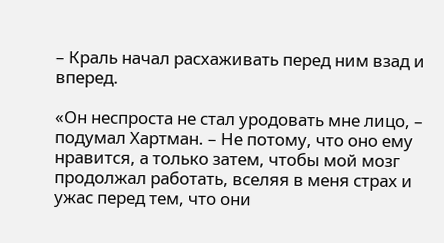– Краль начал расхаживать перед ним взад и вперед.

«Он неспроста не стал уродовать мне лицо, – подумал Хартман. – Не потому, что оно ему нравится, а только затем, чтобы мой мозг продолжал работать, вселяя в меня страх и ужас перед тем, что они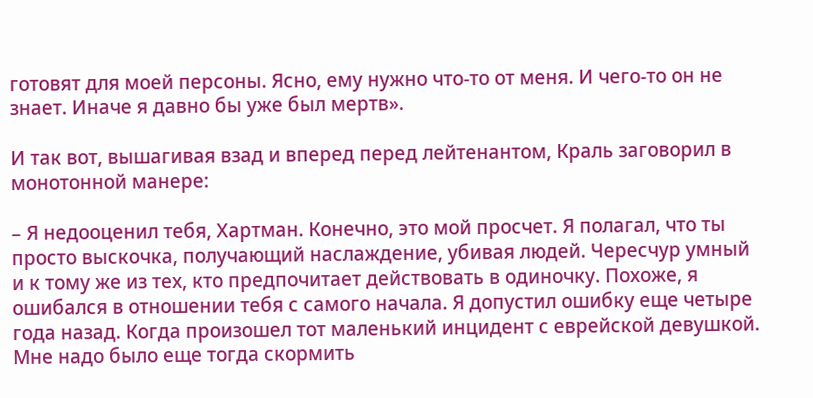готовят для моей персоны. Ясно, ему нужно что-то от меня. И чего-то он не знает. Иначе я давно бы уже был мертв».

И так вот, вышагивая взад и вперед перед лейтенантом, Краль заговорил в монотонной манере:

– Я недооценил тебя, Хартман. Конечно, это мой просчет. Я полагал, что ты просто выскочка, получающий наслаждение, убивая людей. Чересчур умный и к тому же из тех, кто предпочитает действовать в одиночку. Похоже, я ошибался в отношении тебя с самого начала. Я допустил ошибку еще четыре года назад. Когда произошел тот маленький инцидент с еврейской девушкой. Мне надо было еще тогда скормить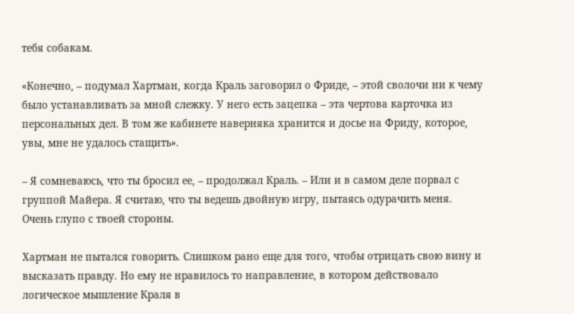тебя собакам.

«Конечно, – подумал Хартман, когда Краль заговорил о Фриде, – этой сволочи ни к чему было устанавливать за мной слежку. У него есть зацепка – эта чертова карточка из персональных дел. В том же кабинете наверняка хранится и досье на Фриду, которое, увы, мне не удалось стащить».

– Я сомневаюсь, что ты бросил ее, – продолжал Краль. – Или и в самом деле порвал с группой Майера. Я считаю, что ты ведешь двойную игру, пытаясь одурачить меня. Очень глупо с твоей стороны.

Хартман не пытался говорить. Слишком рано еще для того, чтобы отрицать свою вину и высказать правду. Но ему не нравилось то направление, в котором действовало логическое мышление Краля в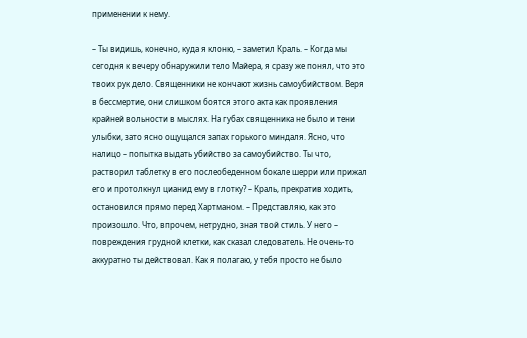применении к нему.

– Ты видишь, конечно, куда я клоню, – заметил Краль. – Когда мы сегодня к вечеру обнаружили тело Майера, я сразу же понял, что это твоих рук дело. Священники не кончают жизнь самоубийством. Веря в бессмертие, они слишком боятся этого акта как проявления крайней вольности в мыслях. На губах священника не было и тени улыбки, зато ясно ощущался запах горького миндаля. Ясно, что налицо – попытка выдать убийство за самоубийство. Ты что, растворил таблетку в его послеобеденном бокале шерри или прижал его и протолкнул цианид ему в глотку? – Краль, прекратив ходить, остановился прямо перед Хартманом. – Представляю, как это произошло. Что, впрочем, нетрудно, зная твой стиль. У него – повреждения грудной клетки, как сказал следователь. Не очень-то аккуратно ты действовал. Как я полагаю, у тебя просто не было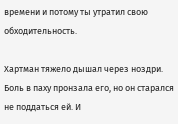времени и потому ты утратил свою обходительность.

Хартман тяжело дышал через ноздри. Боль в паху пронзала его, но он старался не поддаться ей. И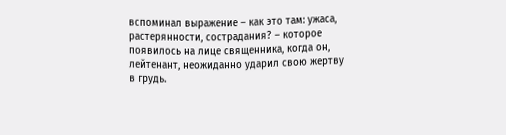вспоминал выражение – как это там: ужаса, растерянности, сострадания? – которое появилось на лице священника, когда он, лейтенант, неожиданно ударил свою жертву в грудь.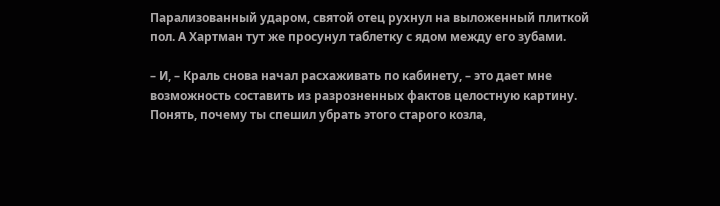Парализованный ударом, святой отец рухнул на выложенный плиткой пол. А Хартман тут же просунул таблетку с ядом между его зубами.

– И, – Краль снова начал расхаживать по кабинету, – это дает мне возможность составить из разрозненных фактов целостную картину. Понять, почему ты спешил убрать этого старого козла,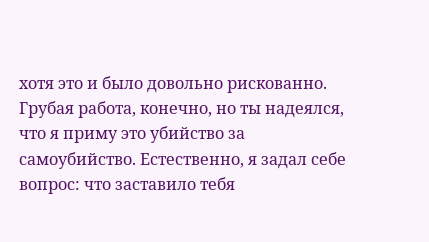хотя это и было довольно рискованно. Грубая работа, конечно, но ты надеялся, что я приму это убийство за самоубийство. Естественно, я задал себе вопрос: что заставило тебя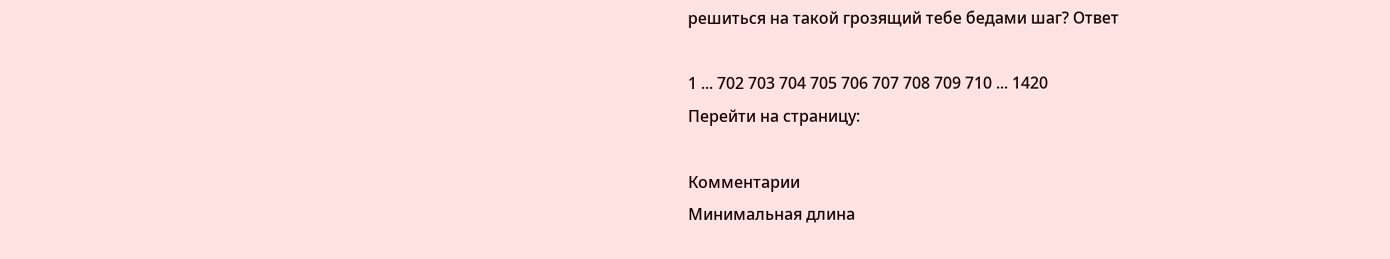решиться на такой грозящий тебе бедами шаг? Ответ

1 ... 702 703 704 705 706 707 708 709 710 ... 1420
Перейти на страницу:

Комментарии
Минимальная длина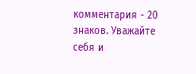комментария - 20 знаков. Уважайте себя и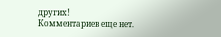других!
Комментариев еще нет.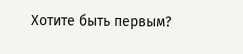Хотите быть первым?